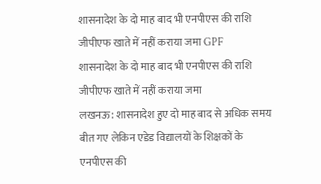शासनादेश के दो माह बाद भी एनपीएस की राशि जीपीएफ खाते में नहीं कराया जमा GPF
शासनादेश के दो माह बाद भी एनपीएस की राशि जीपीएफ खाते में नहीं कराया जमा
लखनऊ: शासनादेश हुए दो माह बाद से अधिक समय बीत गए लेकिन एडेड विद्यालयों के शिक्षकों के एनपीएस की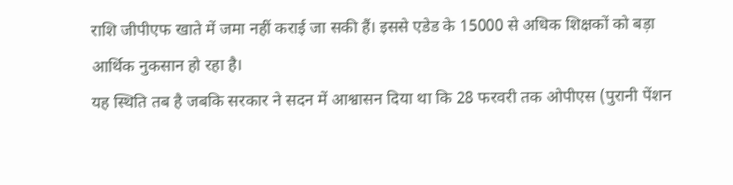राशि जीपीएफ खाते में जमा नहीं कराई जा सकी हैं। इससे एडेड के 15000 से अधिक शिक्षकों को बड़ा आर्थिक नुकसान हो रहा है।
यह स्थिति तब है जबकि सरकार ने सदन में आश्वासन दिया था कि 28 फरवरी तक ओपीएस (पुरानी पेंशन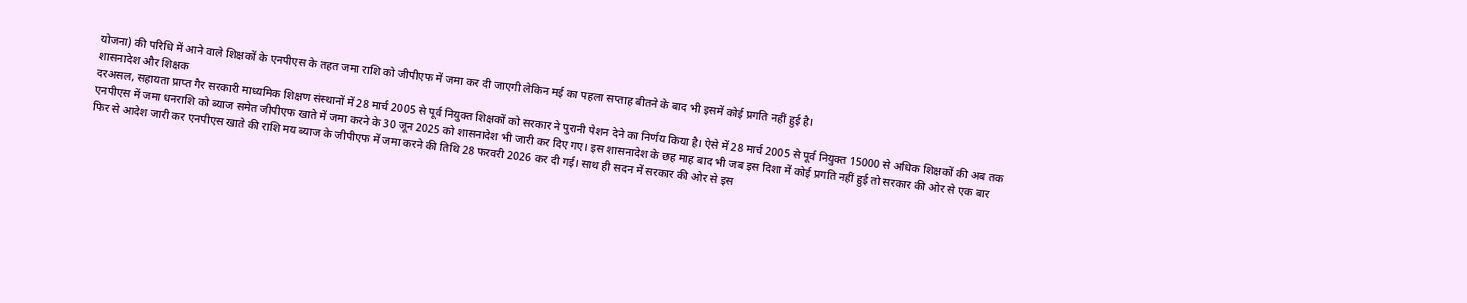योजना) की परिधि में आने वाले शिक्षकों के एनपीएस के तहत जमा राशि को जीपीएफ में जमा कर दी जाएगी लेकिन मई का पहला सप्ताह बीतने के बाद भी इसमें कोई प्रगति नहीं हुई है।
शासनादेश और शिक्षक
दरअसल, सहायता प्राप्त गैर सरकारी माध्यमिक शिक्षण संस्थानों में 28 मार्च 2005 से पूर्व नियुक्त शिक्षकों को सरकार ने पुरानी पेशन देने का निर्णय किया है। ऐसे में 28 मार्च 2005 से पूर्व नियुक्त 15000 से अधिक शिक्षकों की अब तक एनपीएस में जमा धनराशि को ब्याज समेत जीपीएफ खाते में जमा करने के 30 जून 2025 को शासनादेश भी जारी कर दिए गए। इस शासनादेश के छह माह बाद भी जब इस दिशा में कोई प्रगति नहीं हुई तो सरकार की ओर से एक बार फिर से आदेश जारी कर एनपीएस खाते की राशि मय ब्याज के जीपीएफ में जमा करने की तिथि 28 फरवरी 2026 कर दी गई। साथ ही सदन में सरकार की ओर से इस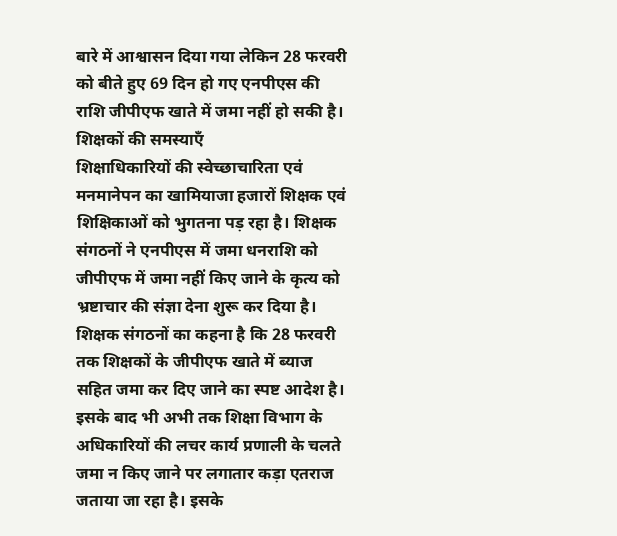बारे में आश्वासन दिया गया लेकिन 28 फरवरी को बीते हुए 69 दिन हो गए एनपीएस की राशि जीपीएफ खाते में जमा नहीं हो सकी है।
शिक्षकों की समस्याएँ
शिक्षाधिकारियों की स्वेच्छाचारिता एवं मनमानेपन का खामियाजा हजारों शिक्षक एवं शिक्षिकाओं को भुगतना पड़ रहा है। शिक्षक संगठनों ने एनपीएस में जमा धनराशि को जीपीएफ में जमा नहीं किए जाने के कृत्य को भ्रष्टाचार की संज्ञा देना शुरू कर दिया है। शिक्षक संगठनों का कहना है कि 28 फरवरी तक शिक्षकों के जीपीएफ खाते में ब्याज सहित जमा कर दिए जाने का स्पष्ट आदेश है। इसके बाद भी अभी तक शिक्षा विभाग के अधिकारियों की लचर कार्य प्रणाली के चलते जमा न किए जाने पर लगातार कड़ा एतराज जताया जा रहा है। इसके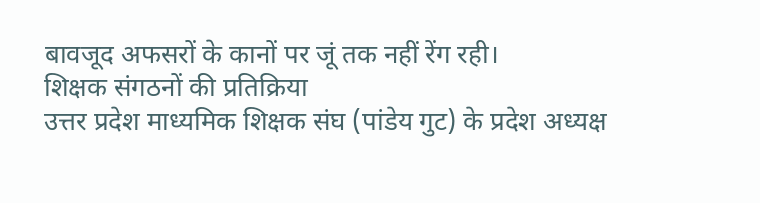बावजूद अफसरों के कानों पर जूं तक नहीं रेंग रही।
शिक्षक संगठनों की प्रतिक्रिया
उत्तर प्रदेश माध्यमिक शिक्षक संघ (पांडेय गुट) के प्रदेश अध्यक्ष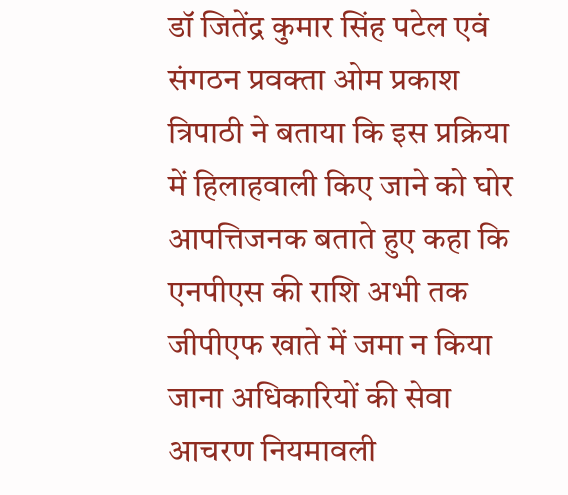डॉ जितेंद्र कुमार सिंह पटेल एवं संगठन प्रवक्ता ओम प्रकाश त्रिपाठी ने बताया कि इस प्रक्रिया में हिलाहवाली किए जाने को घोर आपत्तिजनक बताते हुए कहा कि एनपीएस की राशि अभी तक जीपीएफ खाते में जमा न किया जाना अधिकारियों की सेवा आचरण नियमावली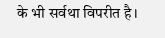के भी सर्वथा विपरीत है।